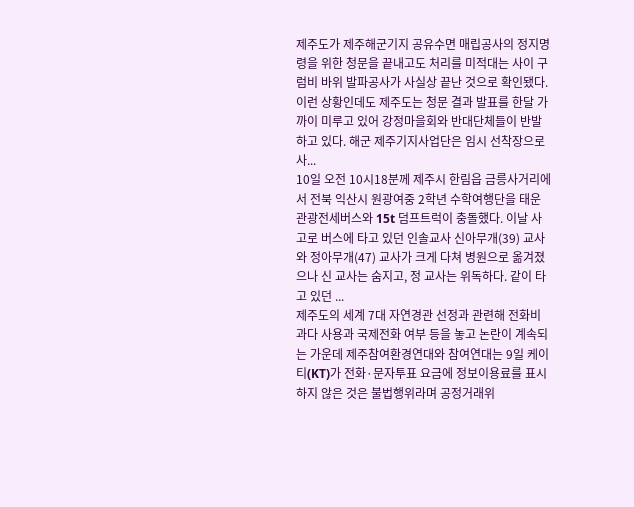제주도가 제주해군기지 공유수면 매립공사의 정지명령을 위한 청문을 끝내고도 처리를 미적대는 사이 구럼비 바위 발파공사가 사실상 끝난 것으로 확인됐다. 이런 상황인데도 제주도는 청문 결과 발표를 한달 가까이 미루고 있어 강정마을회와 반대단체들이 반발하고 있다. 해군 제주기지사업단은 임시 선착장으로 사...
10일 오전 10시18분께 제주시 한림읍 금릉사거리에서 전북 익산시 원광여중 2학년 수학여행단을 태운 관광전세버스와 15t 덤프트럭이 충돌했다. 이날 사고로 버스에 타고 있던 인솔교사 신아무개(39) 교사와 정아무개(47) 교사가 크게 다쳐 병원으로 옮겨졌으나 신 교사는 숨지고, 정 교사는 위독하다. 같이 타고 있던 ...
제주도의 세계 7대 자연경관 선정과 관련해 전화비 과다 사용과 국제전화 여부 등을 놓고 논란이 계속되는 가운데 제주참여환경연대와 참여연대는 9일 케이티(KT)가 전화·문자투표 요금에 정보이용료를 표시하지 않은 것은 불법행위라며 공정거래위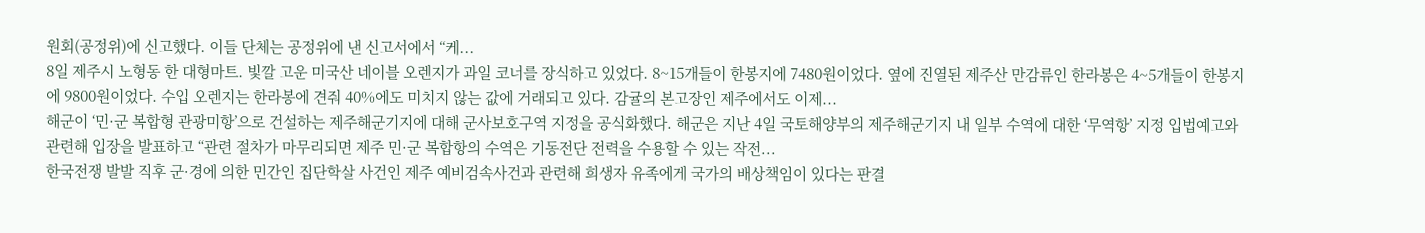원회(공정위)에 신고했다. 이들 단체는 공정위에 낸 신고서에서 “케...
8일 제주시 노형동 한 대형마트. 빛깔 고운 미국산 네이블 오렌지가 과일 코너를 장식하고 있었다. 8~15개들이 한봉지에 7480원이었다. 옆에 진열된 제주산 만감류인 한라봉은 4~5개들이 한봉지에 9800원이었다. 수입 오렌지는 한라봉에 견줘 40%에도 미치지 않는 값에 거래되고 있다. 감귤의 본고장인 제주에서도 이제...
해군이 ‘민·군 복합형 관광미항’으로 건설하는 제주해군기지에 대해 군사보호구역 지정을 공식화했다. 해군은 지난 4일 국토해양부의 제주해군기지 내 일부 수역에 대한 ‘무역항’ 지정 입법예고와 관련해 입장을 발표하고 “관련 절차가 마무리되면 제주 민·군 복합항의 수역은 기동전단 전력을 수용할 수 있는 작전...
한국전쟁 발발 직후 군·경에 의한 민간인 집단학살 사건인 제주 예비검속사건과 관련해 희생자 유족에게 국가의 배상책임이 있다는 판결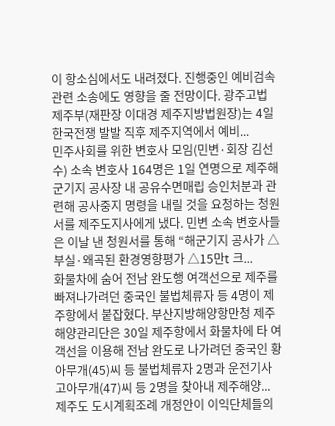이 항소심에서도 내려졌다. 진행중인 예비검속 관련 소송에도 영향을 줄 전망이다. 광주고법 제주부(재판장 이대경 제주지방법원장)는 4일 한국전쟁 발발 직후 제주지역에서 예비...
민주사회를 위한 변호사 모임(민변·회장 김선수) 소속 변호사 164명은 1일 연명으로 제주해군기지 공사장 내 공유수면매립 승인처분과 관련해 공사중지 명령을 내릴 것을 요청하는 청원서를 제주도지사에게 냈다. 민변 소속 변호사들은 이날 낸 청원서를 통해 “해군기지 공사가 △부실·왜곡된 환경영향평가 △15만t 크...
화물차에 숨어 전남 완도행 여객선으로 제주를 빠져나가려던 중국인 불법체류자 등 4명이 제주항에서 붙잡혔다. 부산지방해양항만청 제주해양관리단은 30일 제주항에서 화물차에 타 여객선을 이용해 전남 완도로 나가려던 중국인 황아무개(45)씨 등 불법체류자 2명과 운전기사 고아무개(47)씨 등 2명을 찾아내 제주해양...
제주도 도시계획조례 개정안이 이익단체들의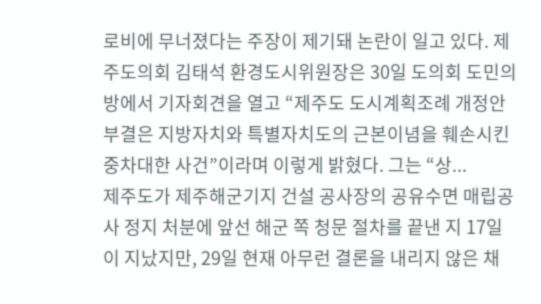로비에 무너졌다는 주장이 제기돼 논란이 일고 있다. 제주도의회 김태석 환경도시위원장은 30일 도의회 도민의 방에서 기자회견을 열고 “제주도 도시계획조례 개정안 부결은 지방자치와 특별자치도의 근본이념을 훼손시킨 중차대한 사건”이라며 이렇게 밝혔다. 그는 “상...
제주도가 제주해군기지 건설 공사장의 공유수면 매립공사 정지 처분에 앞선 해군 쪽 청문 절차를 끝낸 지 17일이 지났지만, 29일 현재 아무런 결론을 내리지 않은 채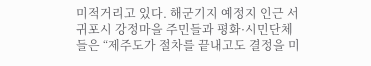미적거리고 있다. 해군기지 예정지 인근 서귀포시 강정마을 주민들과 평화·시민단체들은 “제주도가 절차를 끝내고도 결정을 미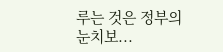루는 것은 정부의 눈치보...